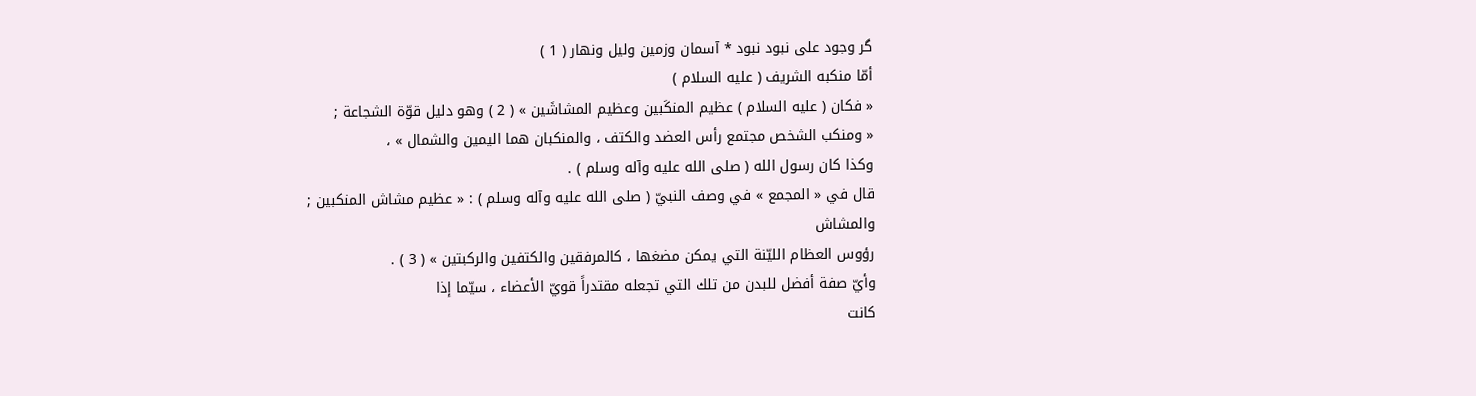گر وجود على نبود نبود * آسمان وزمين وليل ونهار ( 1 )
أمّا منكبه الشريف ( عليه السلام )
« فكان ( عليه السلام ) عظيم المنكَبين وعظيم المشاشَين » ( 2 ) وهو دليل قوّة الشجاعة ;
« ومنكب الشخص مجتمع رأس العضد والكتف ، والمنكبان هما اليمين والشمال » ،
وكذا كان رسول الله ( صلى الله عليه وآله وسلم ) .
قال في « المجمع » في وصف النبيّ ( صلى الله عليه وآله وسلم ) : « عظيم مشاش المنكبين ; والمشاش
رؤوس العظام الليّنة التي يمكن مضغها ، كالمرفقين والكتفين والركبتين » ( 3 ) .
وأيّ صفة أفضل للبدن من تلك التي تجعله مقتدراً قويّ الأعضاء ، سيّما إذا
كانت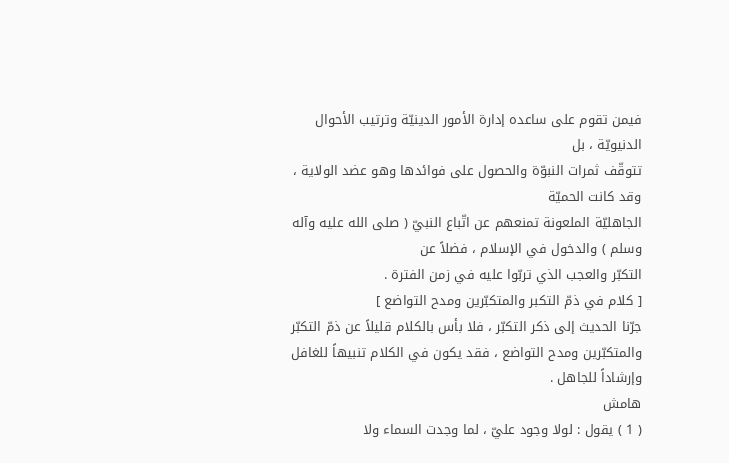فيمن تقوم على ساعده إدارة الأمور الدينيّة وترتيب الأحوال الدنيويّة ، بل
تتوقّف ثمرات النبوّة والحصول على فوائدها وهو عضد الولاية ، وقد كانت الحميّة
الجاهليّة الملعونة تمنعهم عن اتّباع النبيّ ( صلى الله عليه وآله وسلم ) والدخول في الإسلام ، فضلاً عن
التكبّر والعجب الذي تربّوا عليه في زمن الفترة .
[ كلام في ذمّ التكبر والمتكبّرين ومدح التواضع ]
جرّنا الحديث إلى ذكر التكبّر ، فلا بأس بالكلام قليلاً عن ذمّ التكبّر
والمتكبّرين ومدح التواضع ، فقد يكون في الكلام تنبيهاً للغافل وإرشاداً للجاهل .
هامش
( 1 ) يقول : لولا وجود عليّ ، لما وجدت السماء ولا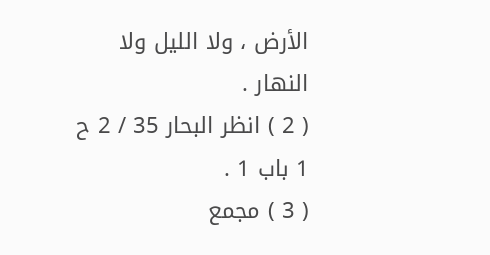الأرض ، ولا الليل ولا النهار .
( 2 ) انظر البحار 35 / 2 ح 1 باب 1 .
( 3 ) مجمع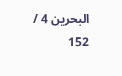البحرين 4 / 152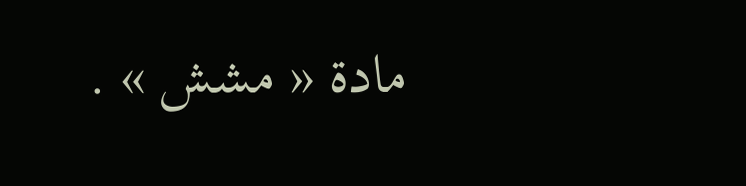مادة « مشش » .